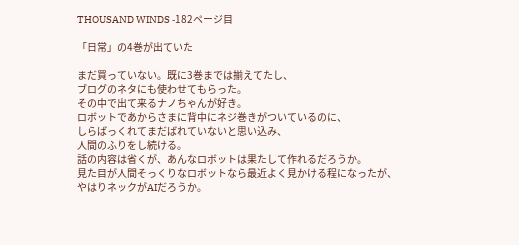THOUSAND WINDS -182ページ目

「日常」の4巻が出ていた

まだ買っていない。既に3巻までは揃えてたし、
ブログのネタにも使わせてもらった。
その中で出て来るナノちゃんが好き。
ロボットであからさまに背中にネジ巻きがついているのに、
しらばっくれてまだばれていないと思い込み、
人間のふりをし続ける。
話の内容は省くが、あんなロボットは果たして作れるだろうか。
見た目が人間そっくりなロボットなら最近よく見かける程になったが、
やはりネックがAIだろうか。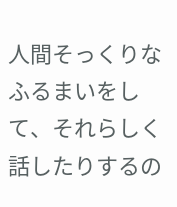人間そっくりなふるまいをして、それらしく話したりするの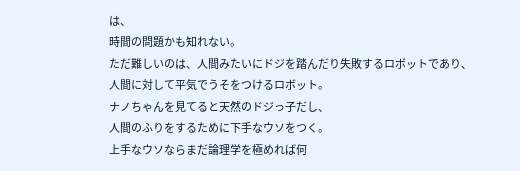は、
時間の問題かも知れない。
ただ難しいのは、人間みたいにドジを踏んだり失敗するロボットであり、
人間に対して平気でうそをつけるロボット。
ナノちゃんを見てると天然のドジっ子だし、
人間のふりをするために下手なウソをつく。
上手なウソならまだ論理学を極めれば何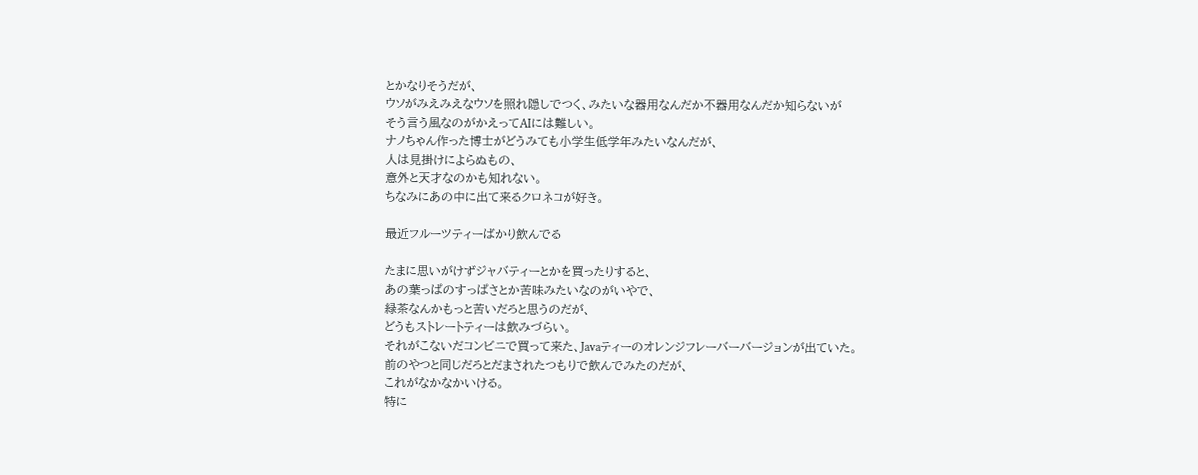とかなりそうだが、
ウソがみえみえなウソを照れ隠しでつく、みたいな器用なんだか不器用なんだか知らないが
そう言う風なのがかえってAIには難しい。
ナノちゃん作った博士がどうみても小学生低学年みたいなんだが、
人は見掛けによらぬもの、
意外と天才なのかも知れない。
ちなみにあの中に出て来るクロネコが好き。

最近フルーツティーばかり飲んでる

たまに思いがけずジャバティーとかを買ったりすると、
あの葉っぱのすっぱさとか苦味みたいなのがいやで、
緑茶なんかもっと苦いだろと思うのだが、
どうもストレートティーは飲みづらい。
それがこないだコンビニで買って来た、Javaティーのオレンジフレーバーバージョンが出ていた。
前のやつと同じだろとだまされたつもりで飲んでみたのだが、
これがなかなかいける。
特に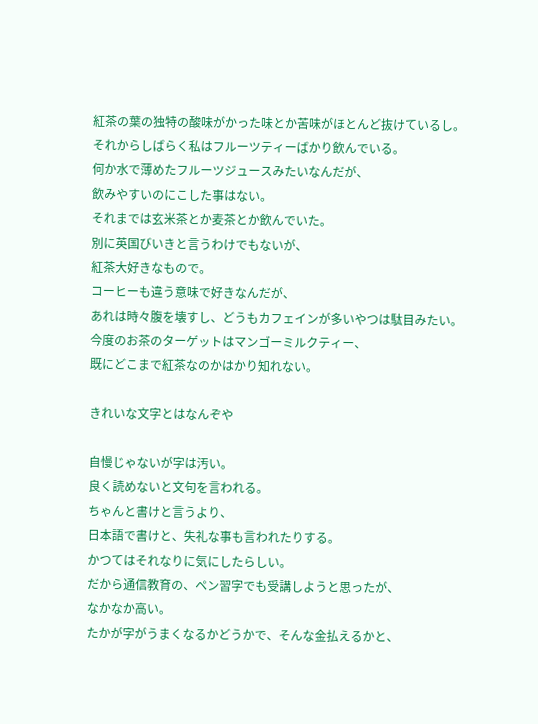紅茶の葉の独特の酸味がかった味とか苦味がほとんど抜けているし。
それからしばらく私はフルーツティーばかり飲んでいる。
何か水で薄めたフルーツジュースみたいなんだが、
飲みやすいのにこした事はない。
それまでは玄米茶とか麦茶とか飲んでいた。
別に英国びいきと言うわけでもないが、
紅茶大好きなもので。
コーヒーも違う意味で好きなんだが、
あれは時々腹を壊すし、どうもカフェインが多いやつは駄目みたい。
今度のお茶のターゲットはマンゴーミルクティー、
既にどこまで紅茶なのかはかり知れない。

きれいな文字とはなんぞや

自慢じゃないが字は汚い。
良く読めないと文句を言われる。
ちゃんと書けと言うより、
日本語で書けと、失礼な事も言われたりする。
かつてはそれなりに気にしたらしい。
だから通信教育の、ペン習字でも受講しようと思ったが、
なかなか高い。
たかが字がうまくなるかどうかで、そんな金払えるかと、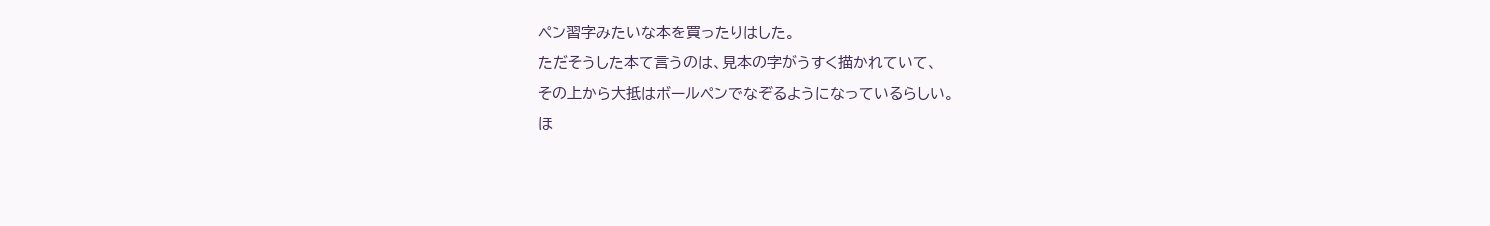ペン習字みたいな本を買ったりはした。
ただそうした本て言うのは、見本の字がうすく描かれていて、
その上から大抵はボールペンでなぞるようになっているらしい。
ほ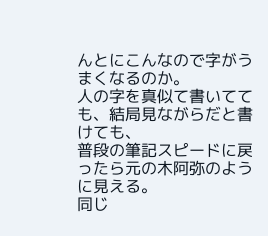んとにこんなので字がうまくなるのか。
人の字を真似て書いてても、結局見ながらだと書けても、
普段の筆記スピードに戻ったら元の木阿弥のように見える。
同じ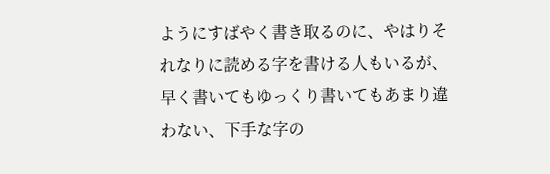ようにすばやく書き取るのに、やはりそれなりに読める字を書ける人もいるが、
早く書いてもゆっくり書いてもあまり違わない、下手な字の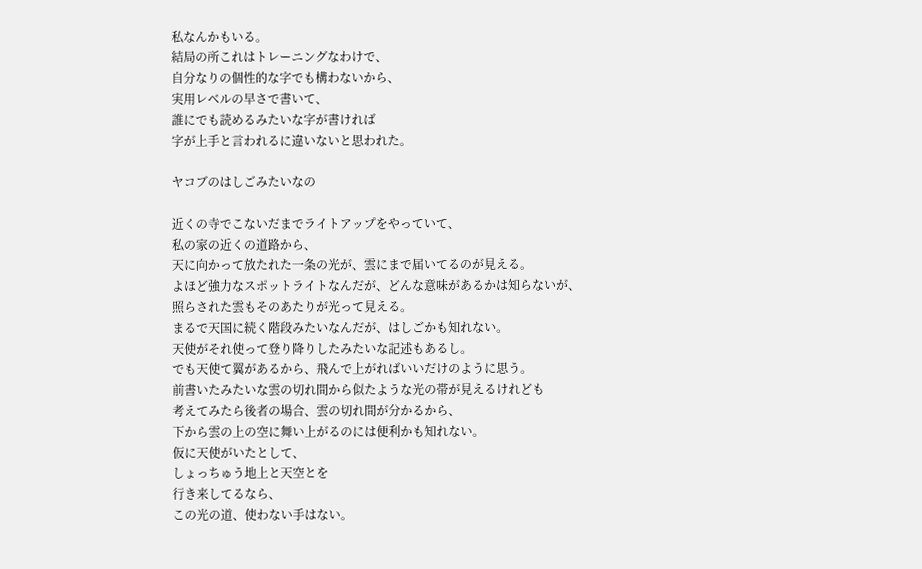私なんかもいる。
結局の所これはトレーニングなわけで、
自分なりの個性的な字でも構わないから、
実用レベルの早さで書いて、
誰にでも読めるみたいな字が書ければ
字が上手と言われるに違いないと思われた。

ヤコブのはしごみたいなの

近くの寺でこないだまでライトアップをやっていて、
私の家の近くの道路から、
天に向かって放たれた一条の光が、雲にまで届いてるのが見える。
よほど強力なスポットライトなんだが、どんな意味があるかは知らないが、
照らされた雲もそのあたりが光って見える。
まるで天国に続く階段みたいなんだが、はしごかも知れない。
天使がそれ使って登り降りしたみたいな記述もあるし。
でも天使て翼があるから、飛んで上がればいいだけのように思う。
前書いたみたいな雲の切れ間から似たような光の帯が見えるけれども
考えてみたら後者の場合、雲の切れ間が分かるから、
下から雲の上の空に舞い上がるのには便利かも知れない。
仮に天使がいたとして、
しょっちゅう地上と天空とを
行き来してるなら、
この光の道、使わない手はない。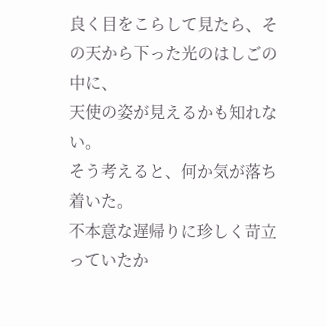良く目をこらして見たら、その天から下った光のはしごの中に、
天使の姿が見えるかも知れない。
そう考えると、何か気が落ち着いた。
不本意な遅帰りに珍しく苛立っていたか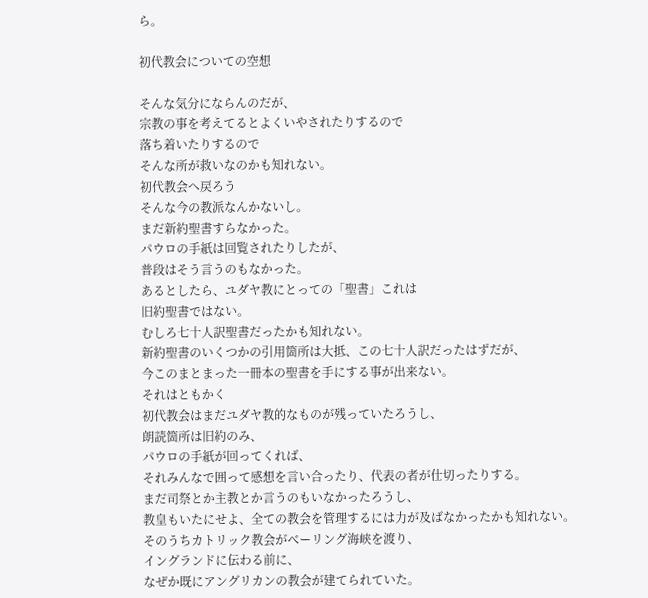ら。

初代教会についての空想

そんな気分にならんのだが、
宗教の事を考えてるとよくいやされたりするので
落ち着いたりするので
そんな所が救いなのかも知れない。
初代教会へ戻ろう
そんな今の教派なんかないし。
まだ新約聖書すらなかった。
パウロの手紙は回覧されたりしたが、
普段はそう言うのもなかった。
あるとしたら、ユダヤ教にとっての「聖書」これは
旧約聖書ではない。
むしろ七十人訳聖書だったかも知れない。
新約聖書のいくつかの引用箇所は大抵、この七十人訳だったはずだが、
今このまとまった一冊本の聖書を手にする事が出来ない。
それはともかく
初代教会はまだユダヤ教的なものが残っていたろうし、
朗読箇所は旧約のみ、
パウロの手紙が回ってくれば、
それみんなで囲って感想を言い合ったり、代表の者が仕切ったりする。
まだ司祭とか主教とか言うのもいなかったろうし、
教皇もいたにせよ、全ての教会を管理するには力が及ばなかったかも知れない。
そのうちカトリック教会がべーリング海峡を渡り、
イングランドに伝わる前に、
なぜか既にアングリカンの教会が建てられていた。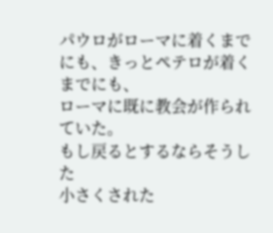パウロがローマに着くまでにも、きっとペテロが着くまでにも、
ローマに既に教会が作られていた。
もし戻るとするならそうした
小さくされた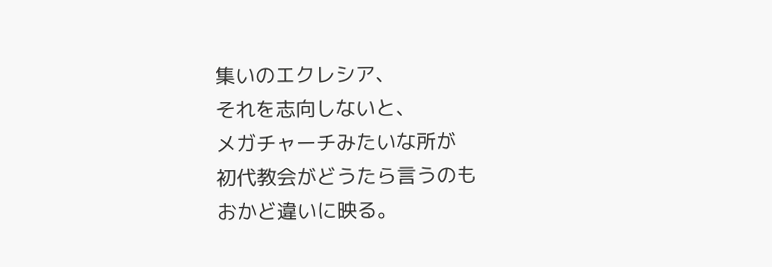集いのエクレシア、
それを志向しないと、
メガチャーチみたいな所が
初代教会がどうたら言うのも
おかど違いに映る。